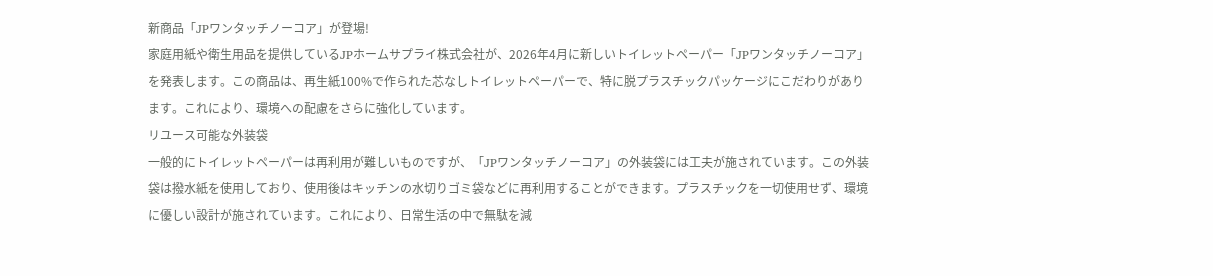新商品「JPワンタッチノーコア」が登場!
家庭用紙や衛生用品を提供しているJPホームサプライ株式会社が、2026年4月に新しいトイレットペーパー「JPワンタッチノーコア」を発表します。この商品は、再生紙100%で作られた芯なしトイレットペーパーで、特に脱プラスチックパッケージにこだわりがあります。これにより、環境への配慮をさらに強化しています。
リユース可能な外装袋
一般的にトイレットペーパーは再利用が難しいものですが、「JPワンタッチノーコア」の外装袋には工夫が施されています。この外装袋は撥水紙を使用しており、使用後はキッチンの水切りゴミ袋などに再利用することができます。プラスチックを一切使用せず、環境に優しい設計が施されています。これにより、日常生活の中で無駄を減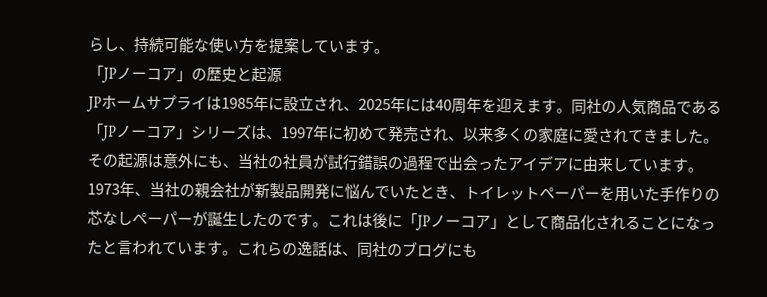らし、持続可能な使い方を提案しています。
「JPノーコア」の歴史と起源
JPホームサプライは1985年に設立され、2025年には40周年を迎えます。同社の人気商品である「JPノーコア」シリーズは、1997年に初めて発売され、以来多くの家庭に愛されてきました。その起源は意外にも、当社の社員が試行錯誤の過程で出会ったアイデアに由来しています。1973年、当社の親会社が新製品開発に悩んでいたとき、トイレットペーパーを用いた手作りの芯なしペーパーが誕生したのです。これは後に「JPノーコア」として商品化されることになったと言われています。これらの逸話は、同社のブログにも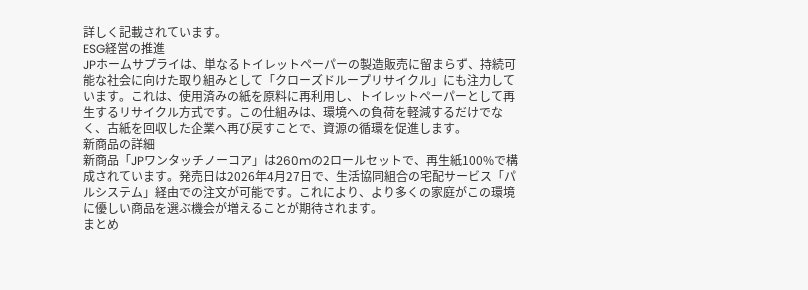詳しく記載されています。
ESG経営の推進
JPホームサプライは、単なるトイレットペーパーの製造販売に留まらず、持続可能な社会に向けた取り組みとして「クローズドループリサイクル」にも注力しています。これは、使用済みの紙を原料に再利用し、トイレットペーパーとして再生するリサイクル方式です。この仕組みは、環境への負荷を軽減するだけでなく、古紙を回収した企業へ再び戻すことで、資源の循環を促進します。
新商品の詳細
新商品「JPワンタッチノーコア」は260mの2ロールセットで、再生紙100%で構成されています。発売日は2026年4月27日で、生活協同組合の宅配サービス「パルシステム」経由での注文が可能です。これにより、より多くの家庭がこの環境に優しい商品を選ぶ機会が増えることが期待されます。
まとめ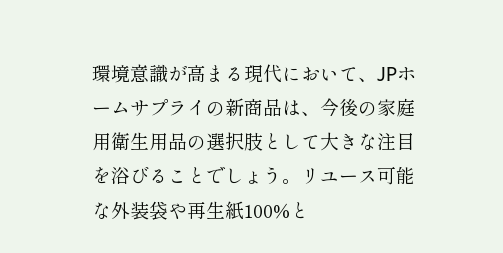環境意識が高まる現代において、JPホームサプライの新商品は、今後の家庭用衛生用品の選択肢として大きな注目を浴びることでしょう。リユース可能な外装袋や再生紙100%と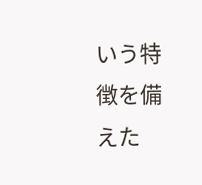いう特徴を備えた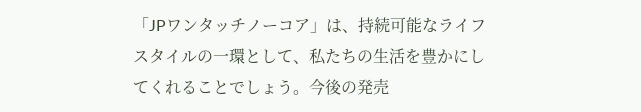「JPワンタッチノーコア」は、持続可能なライフスタイルの一環として、私たちの生活を豊かにしてくれることでしょう。今後の発売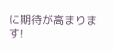に期待が高まります!